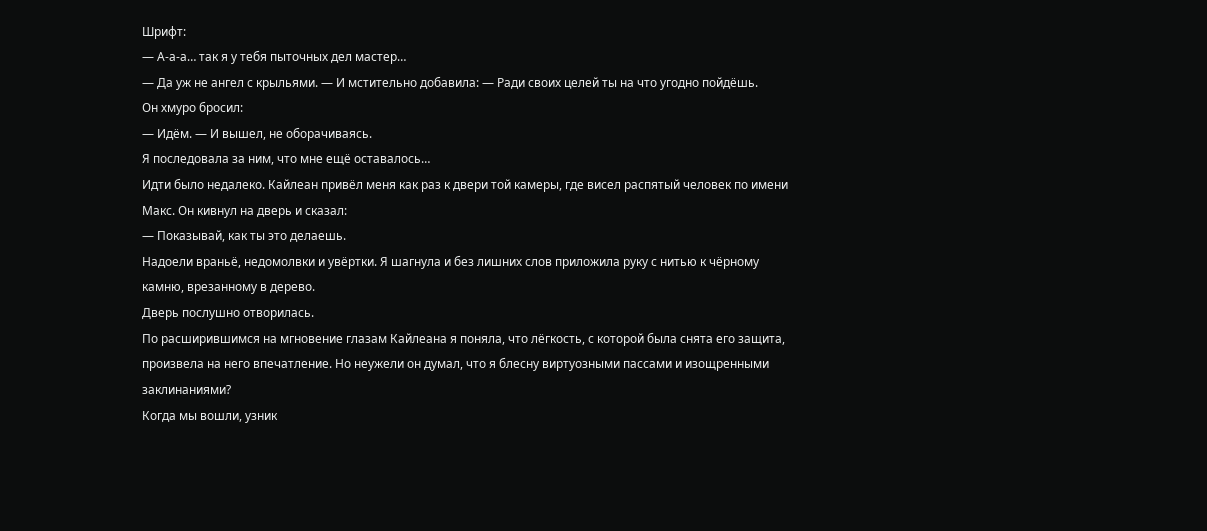Шрифт:
— А-а-а… так я у тебя пыточных дел мастер…
— Да уж не ангел с крыльями. — И мстительно добавила: — Ради своих целей ты на что угодно пойдёшь.
Он хмуро бросил:
— Идём. — И вышел, не оборачиваясь.
Я последовала за ним, что мне ещё оставалось…
Идти было недалеко. Кайлеан привёл меня как раз к двери той камеры, где висел распятый человек по имени Макс. Он кивнул на дверь и сказал:
— Показывай, как ты это делаешь.
Надоели враньё, недомолвки и увёртки. Я шагнула и без лишних слов приложила руку с нитью к чёрному камню, врезанному в дерево.
Дверь послушно отворилась.
По расширившимся на мгновение глазам Кайлеана я поняла, что лёгкость, с которой была снята его защита, произвела на него впечатление. Но неужели он думал, что я блесну виртуозными пассами и изощренными заклинаниями?
Когда мы вошли, узник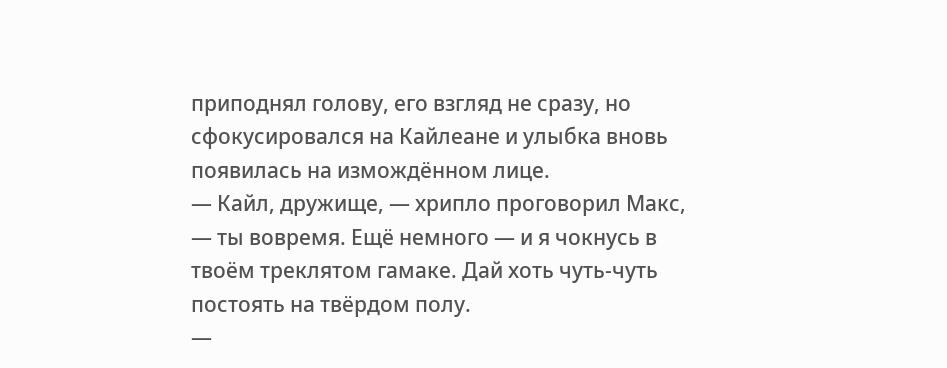приподнял голову, его взгляд не сразу, но сфокусировался на Кайлеане и улыбка вновь появилась на измождённом лице.
— Кайл, дружище, — хрипло проговорил Макс, — ты вовремя. Ещё немного — и я чокнусь в твоём треклятом гамаке. Дай хоть чуть-чуть постоять на твёрдом полу.
—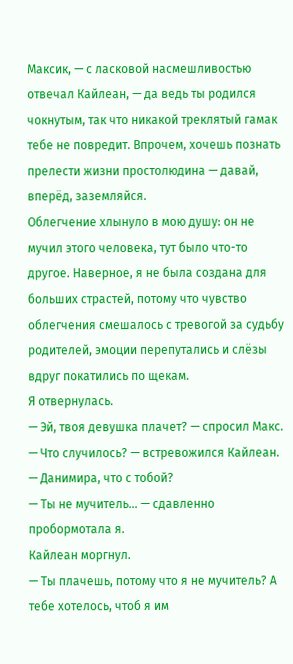Максик, — с ласковой насмешливостью отвечал Кайлеан, — да ведь ты родился чокнутым, так что никакой треклятый гамак тебе не повредит. Впрочем, хочешь познать прелести жизни простолюдина — давай, вперёд, заземляйся.
Облегчение хлынуло в мою душу: он не мучил этого человека, тут было что-то другое. Наверное, я не была создана для больших страстей, потому что чувство облегчения смешалось с тревогой за судьбу родителей, эмоции перепутались и слёзы вдруг покатились по щекам.
Я отвернулась.
— Эй, твоя девушка плачет? — спросил Макс.
— Что случилось? — встревожился Кайлеан. — Данимира, что с тобой?
— Ты не мучитель… — сдавленно пробормотала я.
Кайлеан моргнул.
— Ты плачешь, потому что я не мучитель? А тебе хотелось, чтоб я им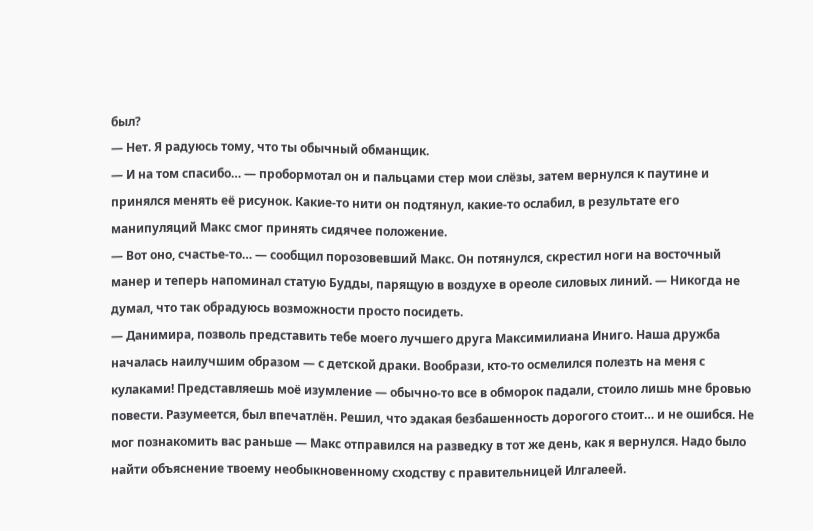был?
— Нет. Я радуюсь тому, что ты обычный обманщик.
— И на том спасибо… — пробормотал он и пальцами стер мои слёзы, затем вернулся к паутине и принялся менять её рисунок. Какие-то нити он подтянул, какие-то ослабил, в результате его манипуляций Макс смог принять сидячее положение.
— Вот оно, счастье-то… — сообщил порозовевший Макс. Он потянулся, скрестил ноги на восточный манер и теперь напоминал статую Будды, парящую в воздухе в ореоле силовых линий. — Никогда не думал, что так обрадуюсь возможности просто посидеть.
— Данимира, позволь представить тебе моего лучшего друга Максимилиана Иниго. Наша дружба началась наилучшим образом — с детской драки. Вообрази, кто-то осмелился полезть на меня с кулаками! Представляешь моё изумление — обычно-то все в обморок падали, стоило лишь мне бровью повести. Разумеется, был впечатлён. Решил, что эдакая безбашенность дорогого стоит… и не ошибся. Не мог познакомить вас раньше — Макс отправился на разведку в тот же день, как я вернулся. Надо было найти объяснение твоему необыкновенному сходству с правительницей Илгалеей.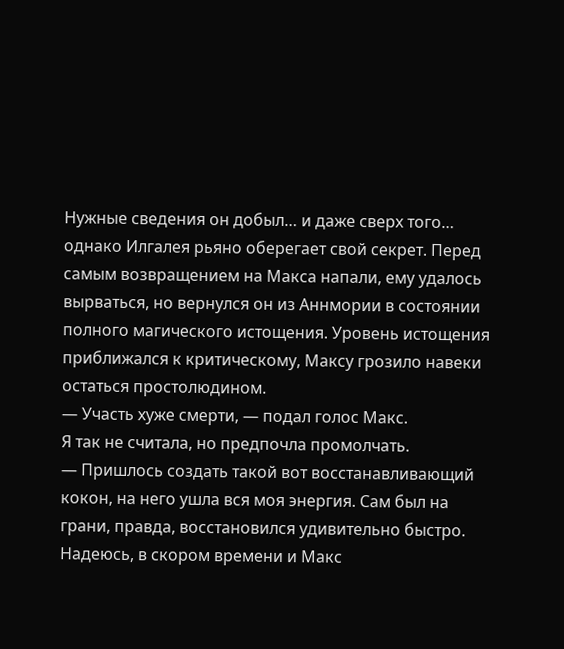Нужные сведения он добыл… и даже сверх того… однако Илгалея рьяно оберегает свой секрет. Перед самым возвращением на Макса напали, ему удалось вырваться, но вернулся он из Аннмории в состоянии полного магического истощения. Уровень истощения приближался к критическому, Максу грозило навеки остаться простолюдином.
— Участь хуже смерти, — подал голос Макс.
Я так не считала, но предпочла промолчать.
— Пришлось создать такой вот восстанавливающий кокон, на него ушла вся моя энергия. Сам был на грани, правда, восстановился удивительно быстро. Надеюсь, в скором времени и Макс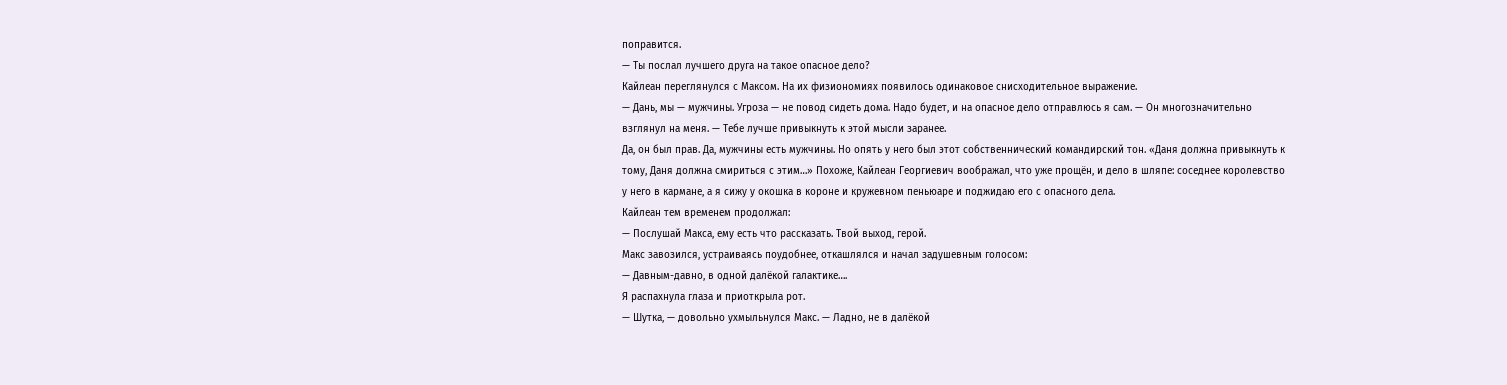поправится.
— Ты послал лучшего друга на такое опасное дело?
Кайлеан переглянулся с Максом. На их физиономиях появилось одинаковое снисходительное выражение.
— Дань, мы — мужчины. Угроза — не повод сидеть дома. Надо будет, и на опасное дело отправлюсь я сам. — Он многозначительно взглянул на меня. — Тебе лучше привыкнуть к этой мысли заранее.
Да, он был прав. Да, мужчины есть мужчины. Но опять у него был этот собственнический командирский тон. «Даня должна привыкнуть к тому, Даня должна смириться с этим…» Похоже, Кайлеан Георгиевич воображал, что уже прощён, и дело в шляпе: соседнее королевство у него в кармане, а я сижу у окошка в короне и кружевном пеньюаре и поджидаю его с опасного дела.
Кайлеан тем временем продолжал:
— Послушай Макса, ему есть что рассказать. Твой выход, герой.
Макс завозился, устраиваясь поудобнее, откашлялся и начал задушевным голосом:
— Давным-давно, в одной далёкой галактике….
Я распахнула глаза и приоткрыла рот.
— Шутка, — довольно ухмыльнулся Макс. — Ладно, не в далёкой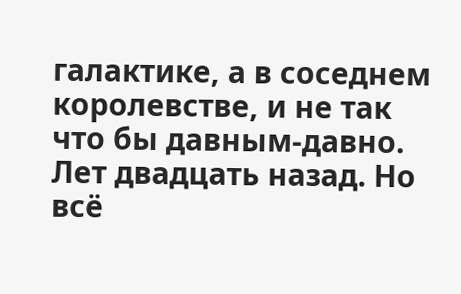галактике, а в соседнем королевстве, и не так что бы давным-давно. Лет двадцать назад. Но всё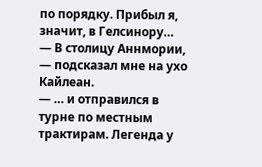по порядку. Прибыл я, значит, в Гелсинору…
— В столицу Аннмории, — подсказал мне на ухо Кайлеан.
— … и отправился в турне по местным трактирам. Легенда у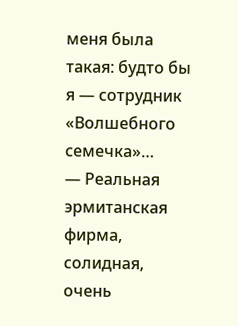меня была такая: будто бы я — сотрудник «Волшебного семечка»…
— Реальная эрмитанская фирма, солидная, очень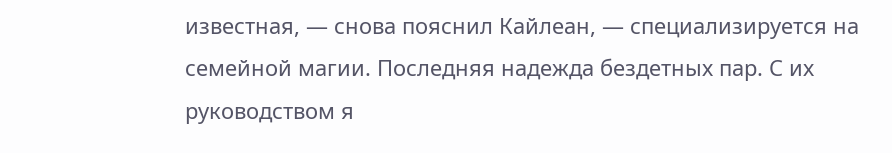известная, — снова пояснил Кайлеан, — специализируется на семейной магии. Последняя надежда бездетных пар. С их руководством я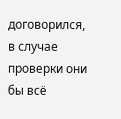договорился, в случае проверки они бы всё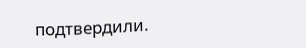подтвердили.